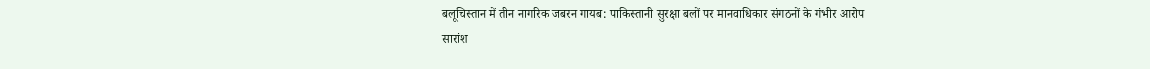बलूचिस्तान में तीन नागरिक जबरन गायब: पाकिस्तानी सुरक्षा बलों पर मानवाधिकार संगठनों के गंभीर आरोप
सारांश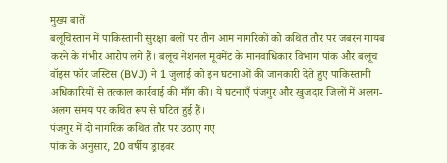मुख्य बातें
बलूचिस्तान में पाकिस्तानी सुरक्षा बलों पर तीन आम नागरिकों को कथित तौर पर जबरन गायब करने के गंभीर आरोप लगे हैं। बलूच नेशनल मूवमेंट के मानवाधिकार विभाग पांक और बलूच वॉइस फॉर जस्टिस (BVJ) ने 1 जुलाई को इन घटनाओं की जानकारी देते हुए पाकिस्तानी अधिकारियों से तत्काल कार्रवाई की माँग की। ये घटनाएँ पंजगुर और खुजदार जिलों में अलग-अलग समय पर कथित रूप से घटित हुई हैं।
पंजगुर में दो नागरिक कथित तौर पर उठाए गए
पांक के अनुसार, 20 वर्षीय ड्राइवर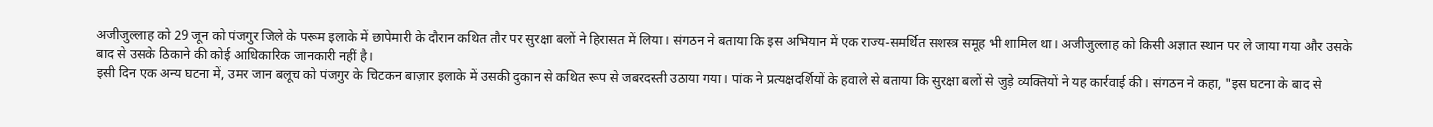अजीजुल्लाह को 29 जून को पंजगुर जिले के परूम इलाके में छापेमारी के दौरान कथित तौर पर सुरक्षा बलों ने हिरासत में लिया। संगठन ने बताया कि इस अभियान में एक राज्य-समर्थित सशस्त्र समूह भी शामिल था। अजीजुल्लाह को किसी अज्ञात स्थान पर ले जाया गया और उसके बाद से उसके ठिकाने की कोई आधिकारिक जानकारी नहीं है।
इसी दिन एक अन्य घटना में, उमर जान बलूच को पंजगुर के चिटकन बाज़ार इलाके में उसकी दुकान से कथित रूप से जबरदस्ती उठाया गया। पांक ने प्रत्यक्षदर्शियों के हवाले से बताया कि सुरक्षा बलों से जुड़े व्यक्तियों ने यह कार्रवाई की। संगठन ने कहा, "इस घटना के बाद से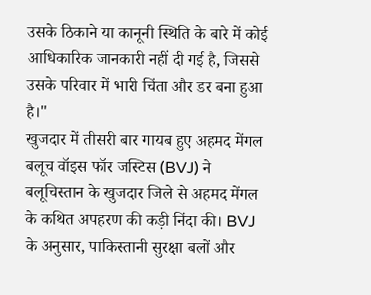उसके ठिकाने या कानूनी स्थिति के बारे में कोई आधिकारिक जानकारी नहीं दी गई है, जिससे उसके परिवार में भारी चिंता और डर बना हुआ है।"
खुजदार में तीसरी बार गायब हुए अहमद मेंगल
बलूच वॉइस फॉर जस्टिस (BVJ) ने बलूचिस्तान के खुजदार जिले से अहमद मेंगल के कथित अपहरण की कड़ी निंदा की। BVJ के अनुसार, पाकिस्तानी सुरक्षा बलों और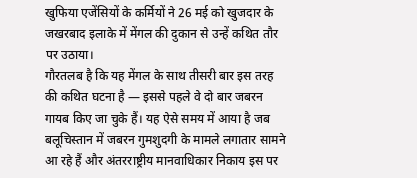खुफिया एजेंसियों के कर्मियों ने 26 मई को खुजदार के जखरबाद इलाके में मेंगल की दुकान से उन्हें कथित तौर पर उठाया।
गौरतलब है कि यह मेंगल के साथ तीसरी बार इस तरह की कथित घटना है — इससे पहले वे दो बार जबरन गायब किए जा चुके हैं। यह ऐसे समय में आया है जब बलूचिस्तान में जबरन गुमशुदगी के मामले लगातार सामने आ रहे हैं और अंतरराष्ट्रीय मानवाधिकार निकाय इस पर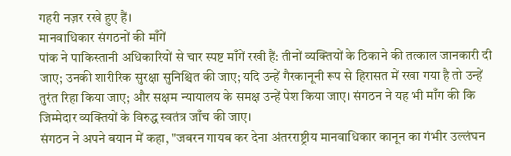गहरी नज़र रखे हुए हैं।
मानवाधिकार संगठनों की माँगें
पांक ने पाकिस्तानी अधिकारियों से चार स्पष्ट माँगें रखी हैं: तीनों व्यक्तियों के ठिकाने की तत्काल जानकारी दी जाए; उनकी शारीरिक सुरक्षा सुनिश्चित की जाए; यदि उन्हें गैरकानूनी रूप से हिरासत में रखा गया है तो उन्हें तुरंत रिहा किया जाए; और सक्षम न्यायालय के समक्ष उन्हें पेश किया जाए। संगठन ने यह भी माँग की कि जिम्मेदार व्यक्तियों के विरुद्ध स्वतंत्र जाँच की जाए।
संगठन ने अपने बयान में कहा, "जबरन गायब कर देना अंतरराष्ट्रीय मानवाधिकार कानून का गंभीर उल्लंघन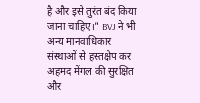है और इसे तुरंत बंद किया जाना चाहिए।" BVJ ने भी अन्य मानवाधिकार संस्थाओं से हस्तक्षेप कर अहमद मेंगल की सुरक्षित और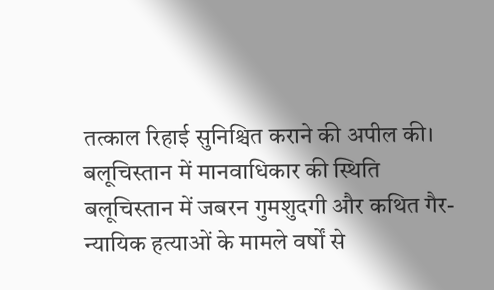तत्काल रिहाई सुनिश्चित कराने की अपील की।
बलूचिस्तान में मानवाधिकार की स्थिति
बलूचिस्तान में जबरन गुमशुदगी और कथित गैर-न्यायिक हत्याओं के मामले वर्षों से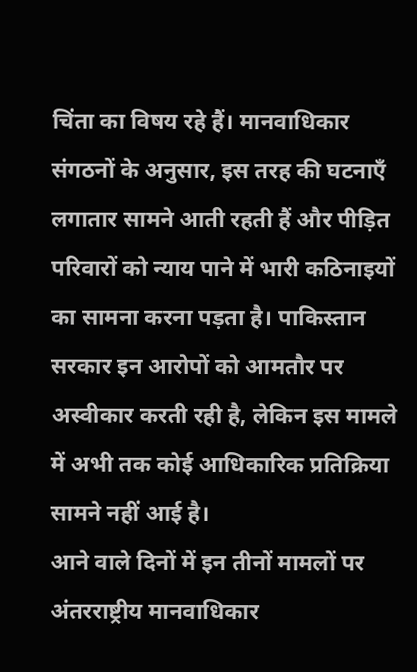चिंता का विषय रहे हैं। मानवाधिकार संगठनों के अनुसार, इस तरह की घटनाएँ लगातार सामने आती रहती हैं और पीड़ित परिवारों को न्याय पाने में भारी कठिनाइयों का सामना करना पड़ता है। पाकिस्तान सरकार इन आरोपों को आमतौर पर अस्वीकार करती रही है, लेकिन इस मामले में अभी तक कोई आधिकारिक प्रतिक्रिया सामने नहीं आई है।
आने वाले दिनों में इन तीनों मामलों पर अंतरराष्ट्रीय मानवाधिकार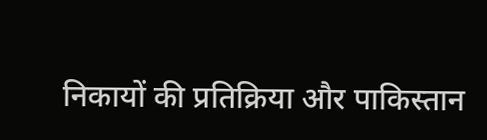निकायों की प्रतिक्रिया और पाकिस्तान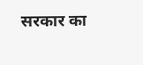सरकार का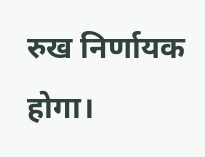रुख निर्णायक होगा।